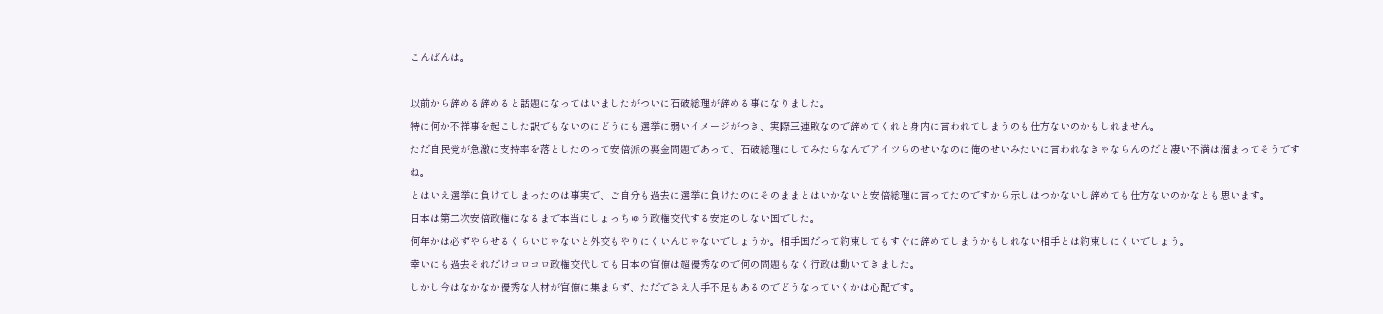こんばんは。

以前から辞める辞めると話題になってはいましたがついに石破総理が辞める事になりました。
特に何か不祥事を起こした訳でもないのにどうにも選挙に弱いイメージがつき、実際三連敗なので辞めてくれと身内に言われてしまうのも仕方ないのかもしれません。
ただ自民党が急激に支持率を落としたのって安倍派の裏金問題であって、石破総理にしてみたらなんでアイツらのせいなのに俺のせいみたいに言われなきゃならんのだと凄い不満は溜まってそうですね。
とはいえ選挙に負けてしまったのは事実で、ご自分も過去に選挙に負けたのにそのままとはいかないと安倍総理に言ってたのですから示しはつかないし辞めても仕方ないのかなとも思います。
日本は第二次安倍政権になるまで本当にしょっちゅう政権交代する安定のしない国でした。
何年かは必ずやらせるくらいじゃないと外交もやりにくいんじゃないでしょうか。相手国だって約束してもすぐに辞めてしまうかもしれない相手とは約束しにくいでしょう。
幸いにも過去それだけコロコロ政権交代しても日本の官僚は超優秀なので何の問題もなく行政は動いてきました。
しかし今はなかなか優秀な人材が官僚に集まらず、ただでさえ人手不足もあるのでどうなっていくかは心配です。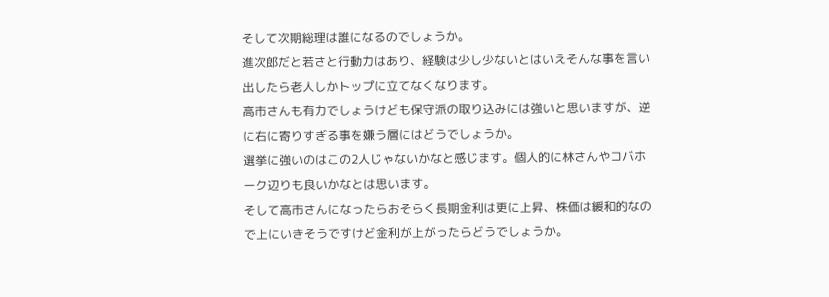そして次期総理は誰になるのでしょうか。
進次郎だと若さと行動力はあり、経験は少し少ないとはいえそんな事を言い出したら老人しかトップに立てなくなります。
高市さんも有力でしょうけども保守派の取り込みには強いと思いますが、逆に右に寄りすぎる事を嫌う層にはどうでしょうか。
選挙に強いのはこの2人じゃないかなと感じます。個人的に林さんやコバホーク辺りも良いかなとは思います。
そして高市さんになったらおそらく長期金利は更に上昇、株価は緩和的なので上にいきそうですけど金利が上がったらどうでしょうか。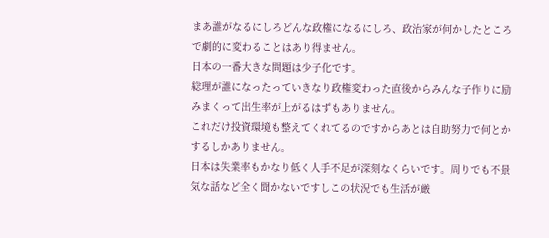まあ誰がなるにしろどんな政権になるにしろ、政治家が何かしたところで劇的に変わることはあり得ません。
日本の一番大きな問題は少子化です。
総理が誰になったっていきなり政権変わった直後からみんな子作りに励みまくって出生率が上がるはずもありません。
これだけ投資環境も整えてくれてるのですからあとは自助努力で何とかするしかありません。
日本は失業率もかなり低く人手不足が深刻なくらいです。周りでも不景気な話など全く聞かないですしこの状況でも生活が厳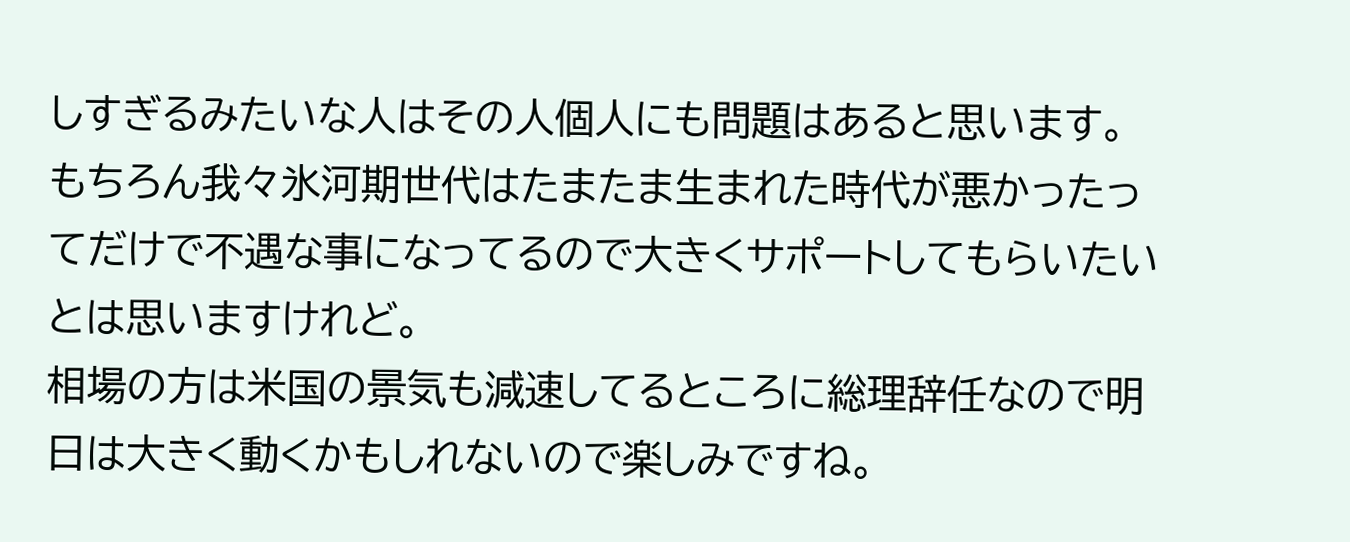しすぎるみたいな人はその人個人にも問題はあると思います。
もちろん我々氷河期世代はたまたま生まれた時代が悪かったってだけで不遇な事になってるので大きくサポートしてもらいたいとは思いますけれど。
相場の方は米国の景気も減速してるところに総理辞任なので明日は大きく動くかもしれないので楽しみですね。